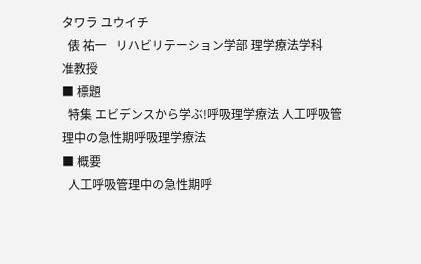タワラ ユウイチ
  俵 祐一   リハビリテーション学部 理学療法学科   准教授
■ 標題
  特集 エビデンスから学ぶ!呼吸理学療法 人工呼吸管理中の急性期呼吸理学療法
■ 概要
  人工呼吸管理中の急性期呼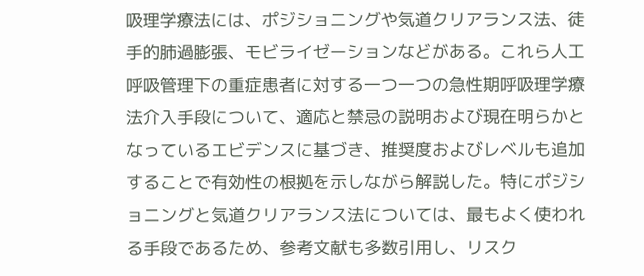吸理学療法には、ポジショニングや気道クリアランス法、徒手的肺過膨張、モビライゼーションなどがある。これら人工呼吸管理下の重症患者に対する一つ一つの急性期呼吸理学療法介入手段について、適応と禁忌の説明および現在明らかとなっているエビデンスに基づき、推奨度およびレベルも追加することで有効性の根拠を示しながら解説した。特にポジショニングと気道クリアランス法については、最もよく使われる手段であるため、参考文献も多数引用し、リスク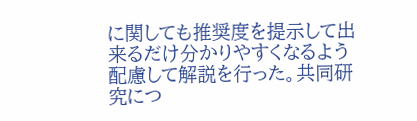に関しても推奨度を提示して出来るだけ分かりやすくなるよう配慮して解説を行った。共同研究につ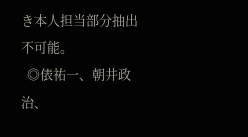き本人担当部分抽出不可能。
  ◎俵祐一、朝井政治、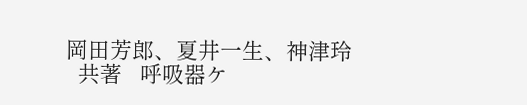岡田芳郎、夏井一生、神津玲
  共著   呼吸器ケ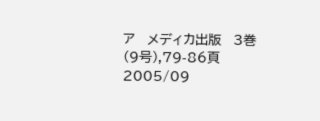ア   メディカ出版   3巻(9号),79-86頁   2005/09